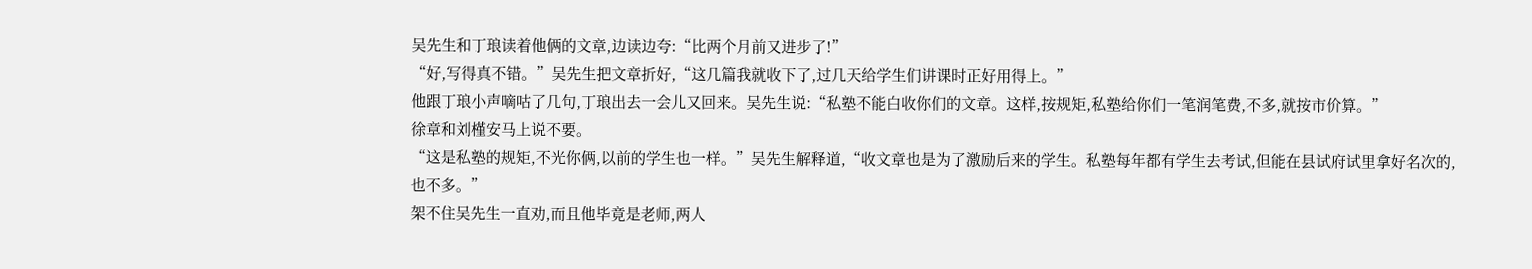吴先生和丁琅读着他俩的文章,边读边夸:“比两个月前又进步了!”
“好,写得真不错。”吴先生把文章折好,“这几篇我就收下了,过几天给学生们讲课时正好用得上。”
他跟丁琅小声嘀咕了几句,丁琅出去一会儿又回来。吴先生说:“私塾不能白收你们的文章。这样,按规矩,私塾给你们一笔润笔费,不多,就按市价算。”
徐章和刘槿安马上说不要。
“这是私塾的规矩,不光你俩,以前的学生也一样。”吴先生解释道,“收文章也是为了激励后来的学生。私塾每年都有学生去考试,但能在县试府试里拿好名次的,也不多。”
架不住吴先生一直劝,而且他毕竟是老师,两人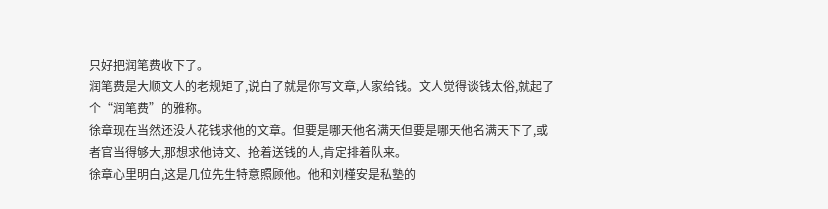只好把润笔费收下了。
润笔费是大顺文人的老规矩了,说白了就是你写文章,人家给钱。文人觉得谈钱太俗,就起了个“润笔费”的雅称。
徐章现在当然还没人花钱求他的文章。但要是哪天他名满天但要是哪天他名满天下了,或者官当得够大,那想求他诗文、抢着送钱的人,肯定排着队来。
徐章心里明白,这是几位先生特意照顾他。他和刘槿安是私塾的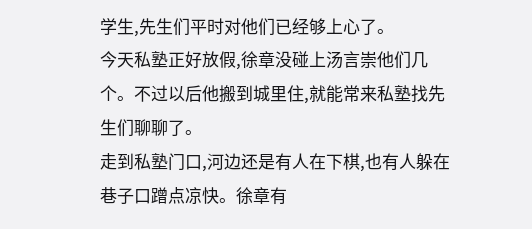学生,先生们平时对他们已经够上心了。
今天私塾正好放假,徐章没碰上汤言崇他们几个。不过以后他搬到城里住,就能常来私塾找先生们聊聊了。
走到私塾门口,河边还是有人在下棋,也有人躲在巷子口蹭点凉快。徐章有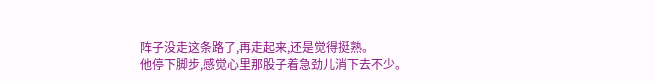阵子没走这条路了,再走起来,还是觉得挺熟。
他停下脚步,感觉心里那股子着急劲儿消下去不少。